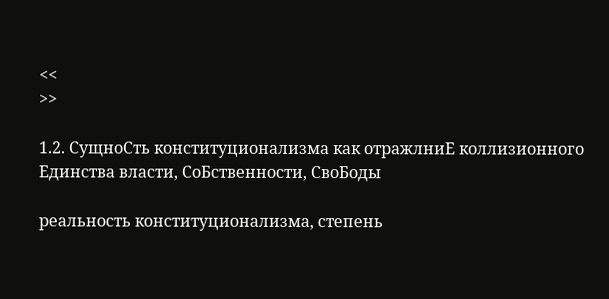<<
>>

1.2. СущноСть конституционализма как отражлниЕ коллизионного Единства власти, СоБственности, СвоБоды

реальность конституционализма, степень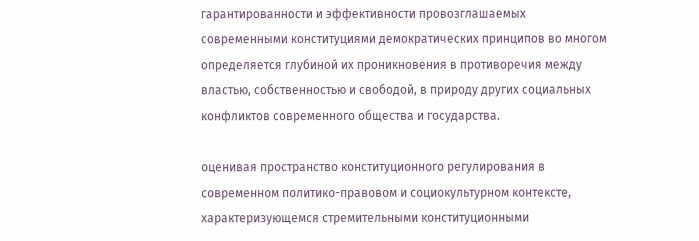гарантированности и эффективности провозглашаемых современными конституциями демократических принципов во многом определяется глубиной их проникновения в противоречия между властью, собственностью и свободой, в природу других социальных конфликтов современного общества и государства.

оценивая пространство конституционного регулирования в современном политико-правовом и социокультурном контексте, характеризующемся стремительными конституционными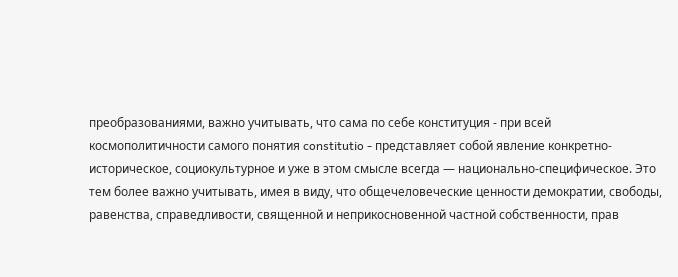преобразованиями, важно учитывать, что сама по себе конституция - при всей космополитичности самого понятия constitutio - представляет собой явление конкретно-историческое, социокультурное и уже в этом смысле всегда — национально-специфическое. Это тем более важно учитывать, имея в виду, что общечеловеческие ценности демократии, свободы, равенства, справедливости, священной и неприкосновенной частной собственности, прав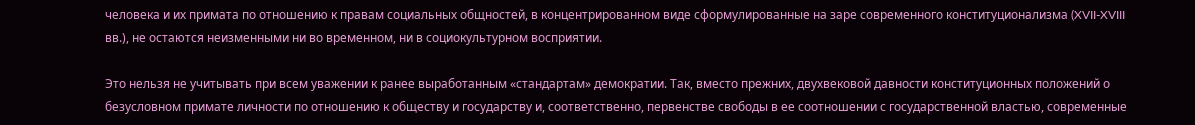человека и их примата по отношению к правам социальных общностей, в концентрированном виде сформулированные на заре современного конституционализма (XVII-XVIII вв.), не остаются неизменными ни во временном, ни в социокультурном восприятии.

Это нельзя не учитывать при всем уважении к ранее выработанным «стандартам» демократии. Так, вместо прежних, двухвековой давности конституционных положений о безусловном примате личности по отношению к обществу и государству и, соответственно, первенстве свободы в ее соотношении с государственной властью, современные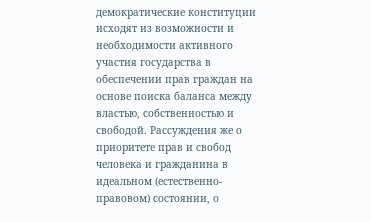демократические конституции исходят из возможности и необходимости активного участия государства в обеспечении прав граждан на основе поиска баланса между властью, собственностью и свободой. Рассуждения же о приоритете прав и свобод человека и гражданина в идеальном (естественно-правовом) состоянии, о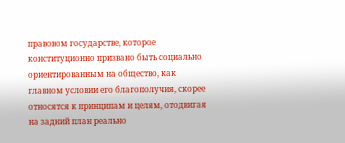правовом государстве, которое конституционно призвано быть социально ориентированным на общество, как главном условии его благополучия, скорее относятся к принципам и целям, отодвигая на задний план реально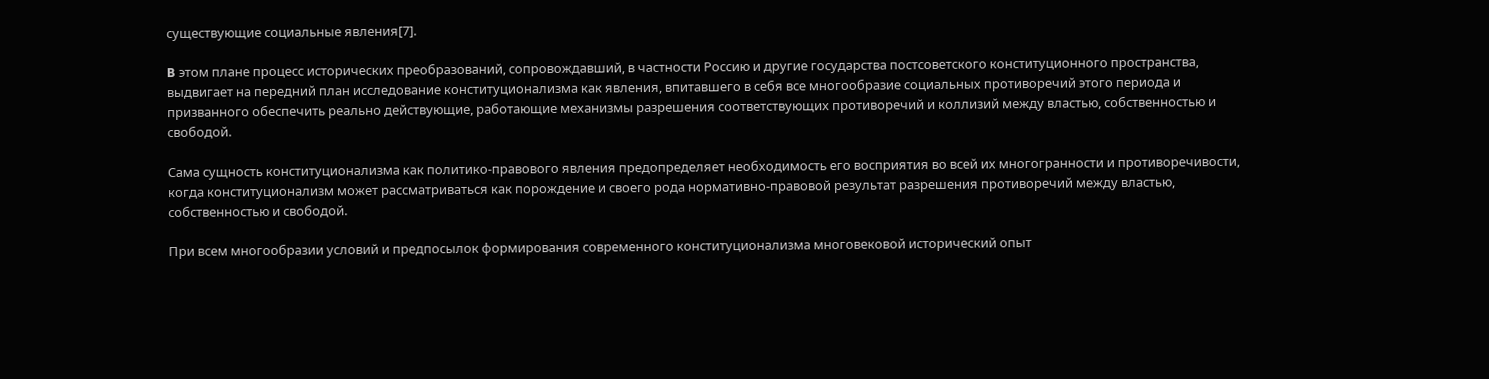существующие социальные явления[7].

B этом плане процесс исторических преобразований, сопровождавший, в частности Россию и другие государства постсоветского конституционного пространства, выдвигает на передний план исследование конституционализма как явления, впитавшего в себя все многообразие социальных противоречий этого периода и призванного обеспечить реально действующие, работающие механизмы разрешения соответствующих противоречий и коллизий между властью, собственностью и свободой.

Сама сущность конституционализма как политико-правового явления предопределяет необходимость его восприятия во всей их многогранности и противоречивости, когда конституционализм может рассматриваться как порождение и своего рода нормативно-правовой результат разрешения противоречий между властью, собственностью и свободой.

При всем многообразии условий и предпосылок формирования современного конституционализма многовековой исторический опыт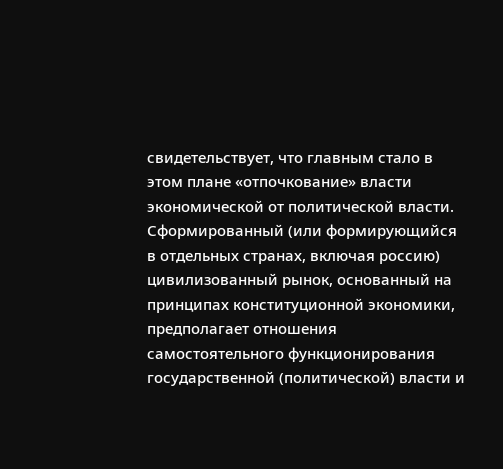свидетельствует, что главным стало в этом плане «отпочкование» власти экономической от политической власти. Сформированный (или формирующийся в отдельных странах, включая россию) цивилизованный рынок, основанный на принципах конституционной экономики, предполагает отношения самостоятельного функционирования государственной (политической) власти и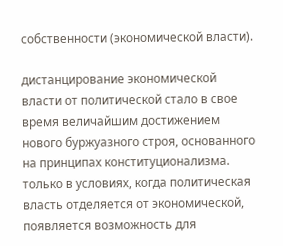собственности (экономической власти).

дистанцирование экономической власти от политической стало в свое время величайшим достижением нового буржуазного строя, основанного на принципах конституционализма. только в условиях, когда политическая власть отделяется от экономической, появляется возможность для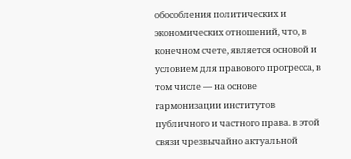обособления политических и экономических отношений, что, в конечном счете, является основой и условием для правового прогресса, в том числе — на основе гармонизации институтов публичного и частного права. в этой связи чрезвычайно актуальной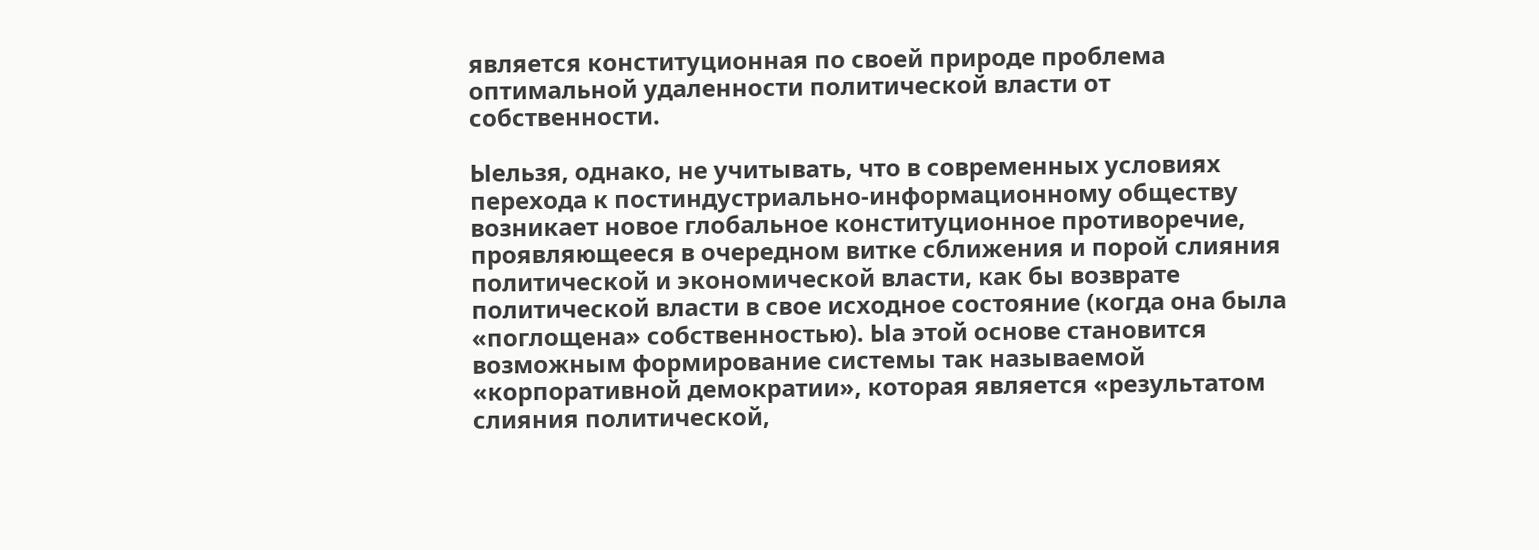является конституционная по своей природе проблема оптимальной удаленности политической власти от собственности.

Ыельзя, однако, не учитывать, что в современных условиях перехода к постиндустриально-информационному обществу возникает новое глобальное конституционное противоречие, проявляющееся в очередном витке сближения и порой слияния политической и экономической власти, как бы возврате политической власти в свое исходное состояние (когда она была «поглощена» собственностью). Ыа этой основе становится возможным формирование системы так называемой «корпоративной демократии», которая является «результатом слияния политической,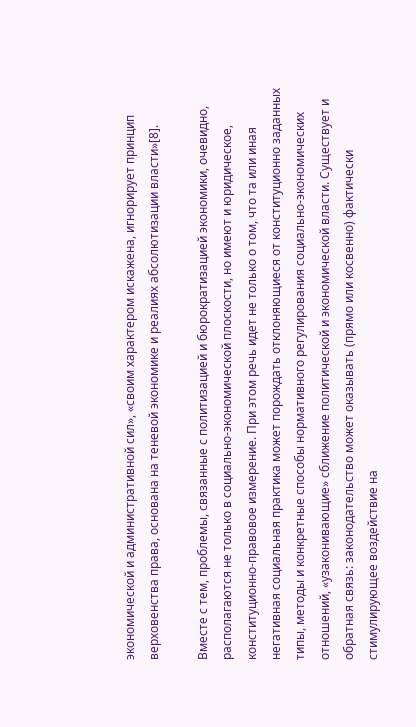экономической и административной сил», «своим характером искажена, игнорирует принцип верховенства права, основана на теневой экономике и реалиях абсолютизации власти»[8].

Вместе с тем, проблемы, связанные с политизацией и бюрократизацией экономики, очевидно, располагаются не только в социально-экономической плоскости, но имеют и юридическое, конституционно-правовое измерение. При этом речь идет не только о том, что та или иная негативная социальная практика может порождать отклоняющиеся от конституционно заданных типы, методы и конкретные способы нормативного регулирования социально-экономических отношений, «узаконивающие» сближение политической и экономической власти. Существует и обратная связь: законодательство может оказывать (прямо или косвенно) фактически стимулирующее воздействие на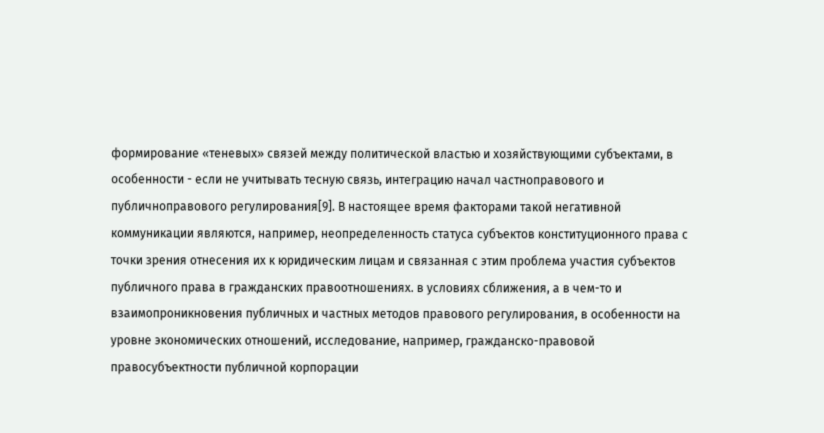формирование «теневых» связей между политической властью и хозяйствующими субъектами, в особенности - если не учитывать тесную связь, интеграцию начал частноправового и публичноправового регулирования[9]. В настоящее время факторами такой негативной коммуникации являются, например, неопределенность статуса субъектов конституционного права с точки зрения отнесения их к юридическим лицам и связанная с этим проблема участия субъектов публичного права в гражданских правоотношениях. в условиях сближения, а в чем-то и взаимопроникновения публичных и частных методов правового регулирования, в особенности на уровне экономических отношений, исследование, например, гражданско-правовой правосубъектности публичной корпорации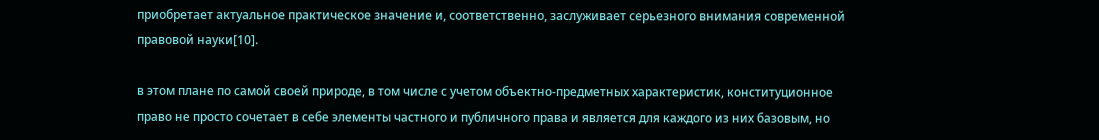приобретает актуальное практическое значение и, соответственно, заслуживает серьезного внимания современной правовой науки[10].

в этом плане по самой своей природе, в том числе с учетом объектно-предметных характеристик, конституционное право не просто сочетает в себе элементы частного и публичного права и является для каждого из них базовым, но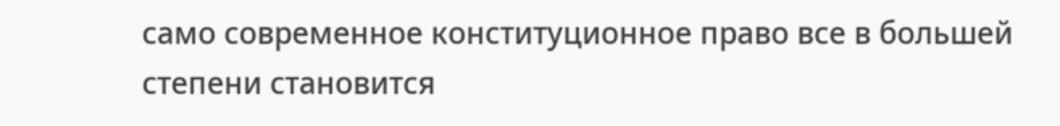само современное конституционное право все в большей степени становится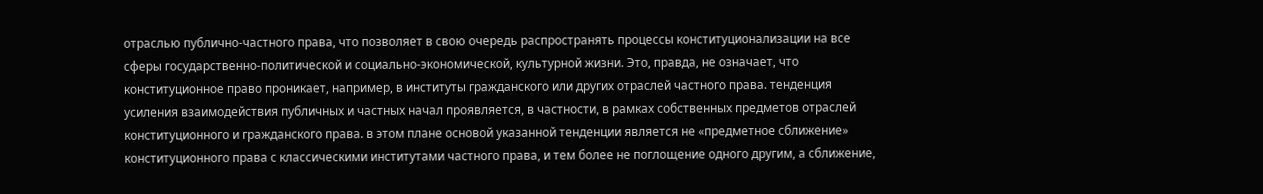отраслью публично-частного права, что позволяет в свою очередь распространять процессы конституционализации на все сферы государственно-политической и социально-экономической, культурной жизни. Это, правда, не означает, что конституционное право проникает, например, в институты гражданского или других отраслей частного права. тенденция усиления взаимодействия публичных и частных начал проявляется, в частности, в рамках собственных предметов отраслей конституционного и гражданского права. в этом плане основой указанной тенденции является не «предметное сближение» конституционного права с классическими институтами частного права, и тем более не поглощение одного другим, а сближение,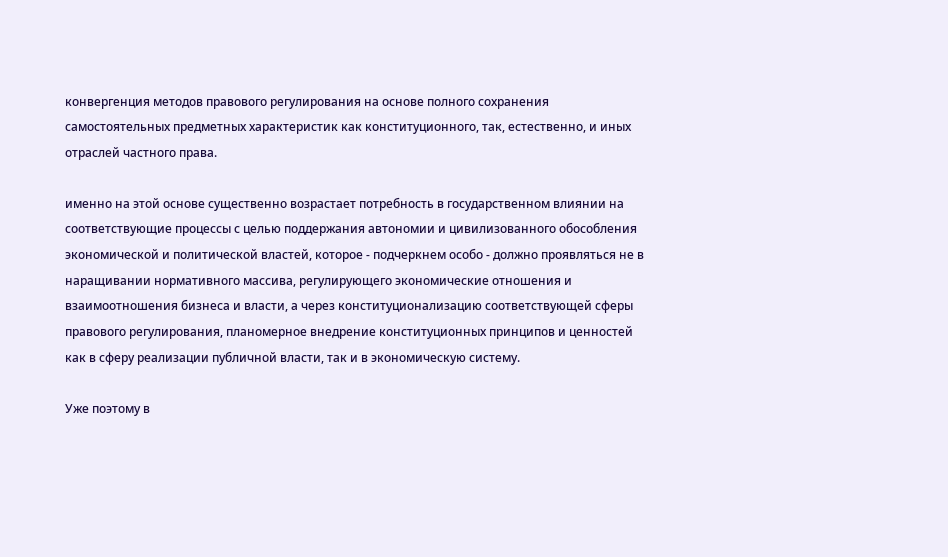конвергенция методов правового регулирования на основе полного сохранения самостоятельных предметных характеристик как конституционного, так, естественно, и иных отраслей частного права.

именно на этой основе существенно возрастает потребность в государственном влиянии на соответствующие процессы с целью поддержания автономии и цивилизованного обособления экономической и политической властей, которое - подчеркнем особо - должно проявляться не в наращивании нормативного массива, регулирующего экономические отношения и взаимоотношения бизнеса и власти, а через конституционализацию соответствующей сферы правового регулирования, планомерное внедрение конституционных принципов и ценностей как в сферу реализации публичной власти, так и в экономическую систему.

Уже поэтому в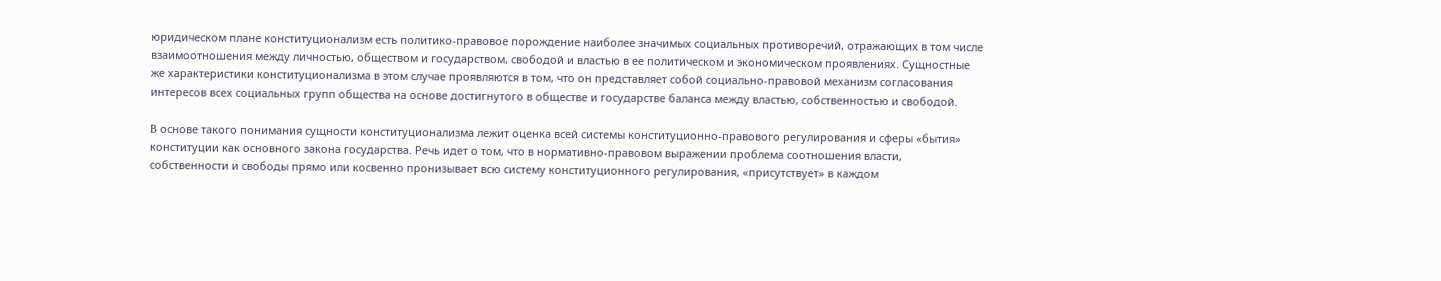юридическом плане конституционализм есть политико-правовое порождение наиболее значимых социальных противоречий, отражающих в том числе взаимоотношения между личностью, обществом и государством, свободой и властью в ее политическом и экономическом проявлениях. Сущностные же характеристики конституционализма в этом случае проявляются в том, что он представляет собой социально-правовой механизм согласования интересов всех социальных групп общества на основе достигнутого в обществе и государстве баланса между властью, собственностью и свободой.

B основе такого понимания сущности конституционализма лежит оценка всей системы конституционно-правового регулирования и сферы «бытия» конституции как основного закона государства. Речь идет о том, что в нормативно-правовом выражении проблема соотношения власти, собственности и свободы прямо или косвенно пронизывает всю систему конституционного регулирования, «присутствует» в каждом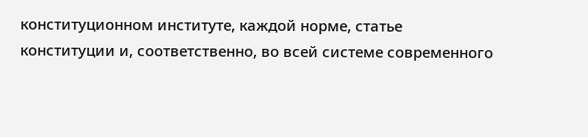конституционном институте, каждой норме, статье конституции и, соответственно, во всей системе современного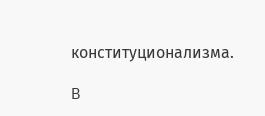конституционализма.

B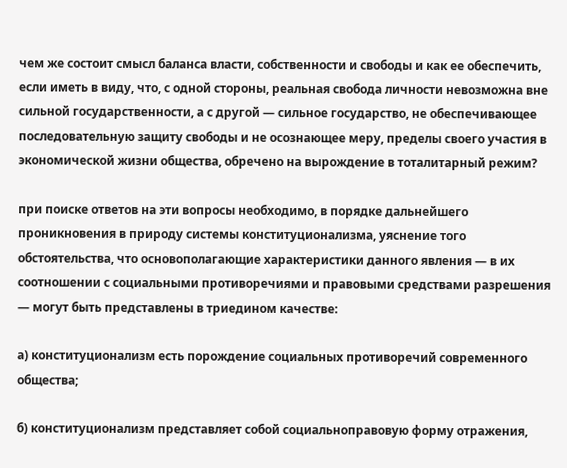чем же состоит смысл баланса власти, собственности и свободы и как ее обеспечить, если иметь в виду, что, с одной стороны, реальная свобода личности невозможна вне сильной государственности, а с другой — сильное государство, не обеспечивающее последовательную защиту свободы и не осознающее меру, пределы своего участия в экономической жизни общества, обречено на вырождение в тоталитарный режим?

при поиске ответов на эти вопросы необходимо, в порядке дальнейшего проникновения в природу системы конституционализма, уяснение того обстоятельства, что основополагающие характеристики данного явления — в их соотношении с социальными противоречиями и правовыми средствами разрешения — могут быть представлены в триедином качестве:

а) конституционализм есть порождение социальных противоречий современного общества;

б) конституционализм представляет собой социальноправовую форму отражения,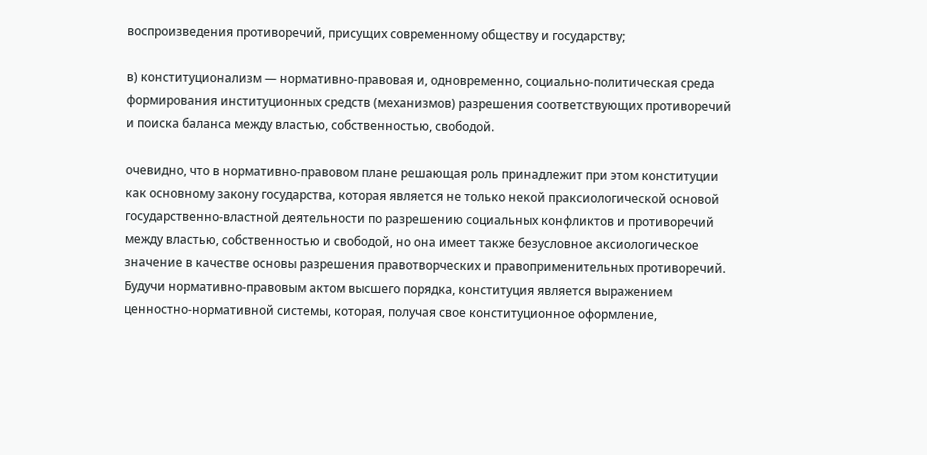воспроизведения противоречий, присущих современному обществу и государству;

в) конституционализм — нормативно-правовая и, одновременно, социально-политическая среда формирования институционных средств (механизмов) разрешения соответствующих противоречий и поиска баланса между властью, собственностью, свободой.

очевидно, что в нормативно-правовом плане решающая роль принадлежит при этом конституции как основному закону государства, которая является не только некой праксиологической основой государственно-властной деятельности по разрешению социальных конфликтов и противоречий между властью, собственностью и свободой, но она имеет также безусловное аксиологическое значение в качестве основы разрешения правотворческих и правоприменительных противоречий. Будучи нормативно-правовым актом высшего порядка, конституция является выражением ценностно-нормативной системы, которая, получая свое конституционное оформление,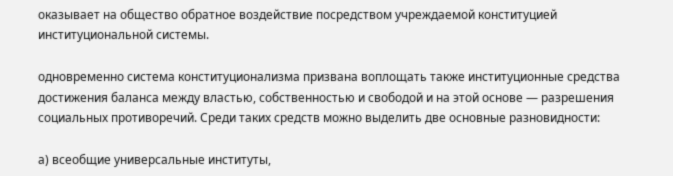оказывает на общество обратное воздействие посредством учреждаемой конституцией институциональной системы.

одновременно система конституционализма призвана воплощать также институционные средства достижения баланса между властью, собственностью и свободой и на этой основе — разрешения социальных противоречий. Среди таких средств можно выделить две основные разновидности:

а) всеобщие универсальные институты,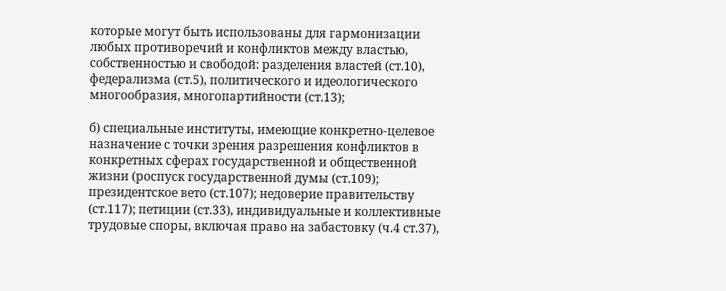которые могут быть использованы для гармонизации любых противоречий и конфликтов между властью, собственностью и свободой: разделения властей (ст.10), федерализма (ст.5), политического и идеологического многообразия, многопартийности (ст.13);

б) специальные институты, имеющие конкретно-целевое назначение с точки зрения разрешения конфликтов в конкретных сферах государственной и общественной жизни (роспуск государственной думы (ст.109); президентское вето (ст.107); недоверие правительству (ст.117); петиции (ст.33), индивидуальные и коллективные трудовые споры, включая право на забастовку (ч.4 ст.37),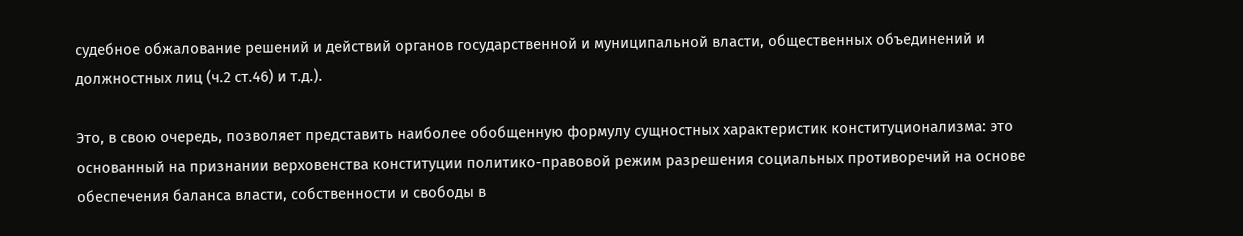судебное обжалование решений и действий органов государственной и муниципальной власти, общественных объединений и должностных лиц (ч.2 ст.46) и т.д.).

Это, в свою очередь, позволяет представить наиболее обобщенную формулу сущностных характеристик конституционализма: это основанный на признании верховенства конституции политико-правовой режим разрешения социальных противоречий на основе обеспечения баланса власти, собственности и свободы в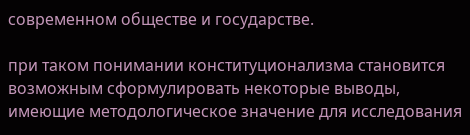современном обществе и государстве.

при таком понимании конституционализма становится возможным сформулировать некоторые выводы, имеющие методологическое значение для исследования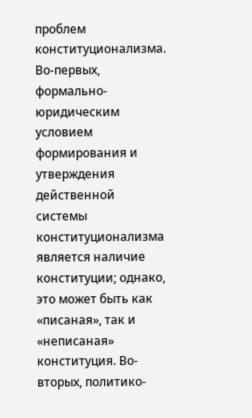проблем конституционализма. Во-первых, формально-юридическим условием формирования и утверждения действенной системы конституционализма является наличие конституции; однако, это может быть как «писаная», так и «неписаная» конституция. Во-вторых, политико-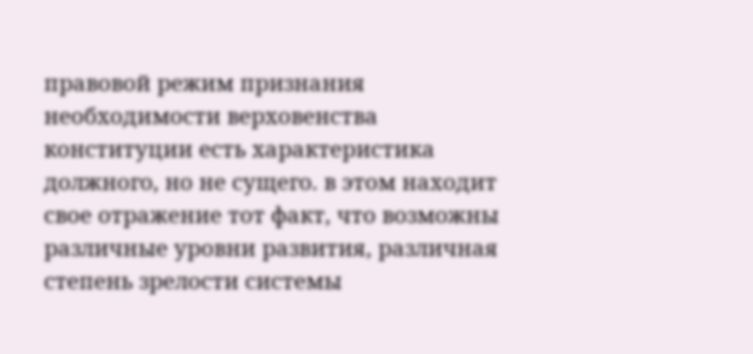правовой режим признания необходимости верховенства конституции есть характеристика должного, но не сущего. в этом находит свое отражение тот факт, что возможны различные уровни развития, различная степень зрелости системы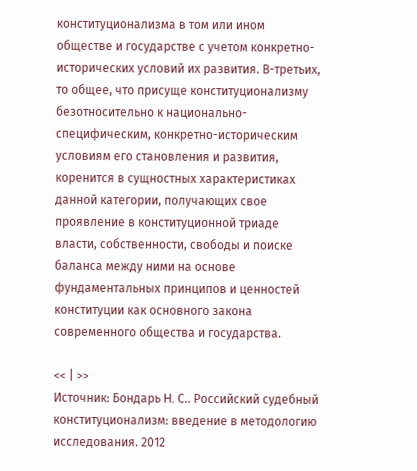конституционализма в том или ином обществе и государстве с учетом конкретно-исторических условий их развития. В-третьих, то общее, что присуще конституционализму безотносительно к национально-специфическим, конкретно-историческим условиям его становления и развития, коренится в сущностных характеристиках данной категории, получающих свое проявление в конституционной триаде власти, собственности, свободы и поиске баланса между ними на основе фундаментальных принципов и ценностей конституции как основного закона современного общества и государства.

<< | >>
Источник: Бондарь H. С.. Российский судебный конституционализм: введение в методологию исследования. 2012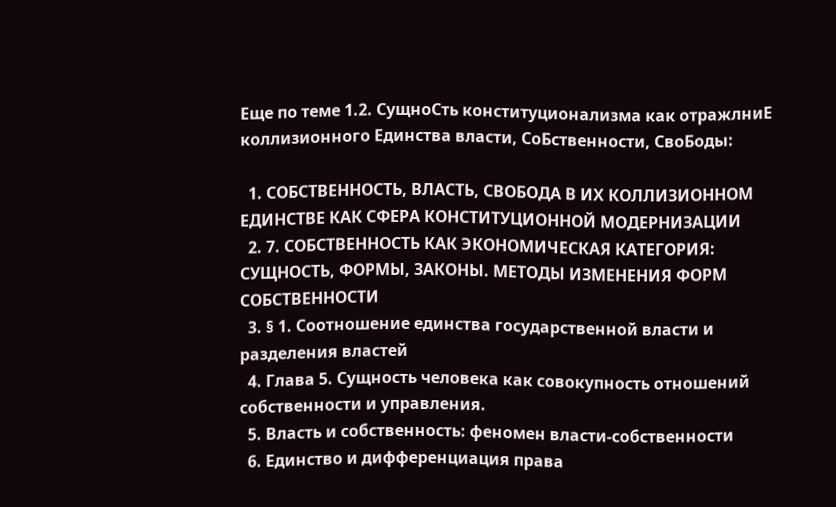Еще по теме 1.2. СущноСть конституционализма как отражлниЕ коллизионного Единства власти, СоБственности, СвоБоды:

  1. СОБСТВЕННОСТЬ, ВЛАСТЬ, СВОБОДА В ИХ КОЛЛИЗИОННОМ ЕДИНСТВЕ КАК СФЕРА КОНСТИТУЦИОННОЙ МОДЕРНИЗАЦИИ
  2. 7. СОБСТВЕННОСТЬ КАК ЭКОНОМИЧЕСКАЯ КАТЕГОРИЯ: СУЩНОСТЬ, ФОРМЫ, ЗАКОНЫ. МЕТОДЫ ИЗМЕНЕНИЯ ФОРМ СОБСТВЕННОСТИ
  3. § 1. Соотношение единства государственной власти и разделения властей
  4. Глава 5. Сущность человека как совокупность отношений собственности и управления.
  5. Власть и собственность: феномен власти‑собственности
  6. Единство и дифференциация права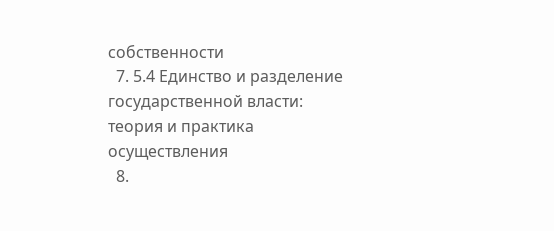собственности
  7. 5.4 Единство и разделение государственной власти: теория и практика осуществления
  8.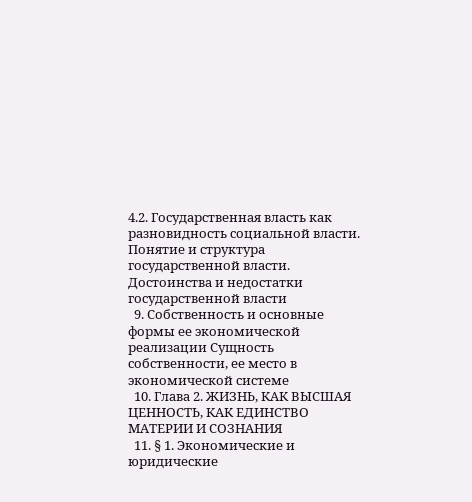4.2. Государственная власть как разновидность социальной власти. Понятие и структура государственной власти. Достоинства и недостатки государственной власти
  9. Собственность и основные формы ее экономической реализации Сущность собственности, ее место в экономической системе
  10. Глава 2. ЖИЗНЬ, КАК ВЫСШАЯ ЦЕННОСТЬ, КАК ЕДИНСТВО МАТЕРИИ И СОЗНАНИЯ
  11. § 1. Экономические и юридические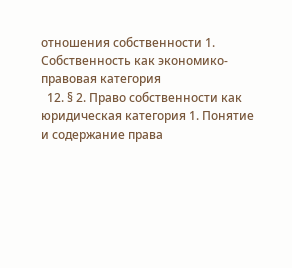отношения собственности 1. Собственность как экономико-правовая категория
  12. § 2. Право собственности как юридическая категория 1. Понятие и содержание права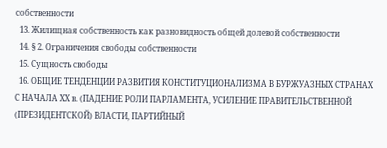собственности
  13. Жилищная собственность как разновидность общей долевой собственности
  14. § 2. Ограничения свободы собственности
  15. Сущность свободы
  16. ОБЩИЕ ТЕНДЕНЦИИ РАЗВИТИЯ КОНСТИТУЦИОНАЛИЗМА В БУРЖУАЗНЫХ СТРАНАХ С НАЧАЛА XX в. (ПАДЕНИЕ РОЛИ ПАРЛАМЕНТА, УСИЛЕНИЕ ПРАВИТЕЛЬСТВЕННОЙ (ПРЕЗИДЕНТСКОЙ) ВЛАСТИ, ПАРТИЙНЫЙ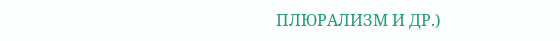ПЛЮРАЛИЗМ И ДР.)